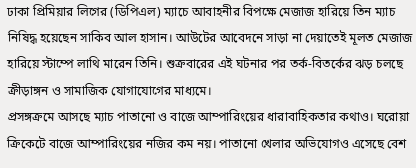ঢাকা প্রিমিয়ার লিগের (ডিপিএল) ম্যাচে আবাহনীর বিপক্ষে মেজাজ হারিয়ে তিন ম্যাচ নিষিদ্ধ হয়েছেন সাকিব আল হাসান। আউটের আবেদনে সাড়া না দেয়াতেই মূলত মেজাজ হারিয়ে স্টাম্পে লাথি মারেন তিনি। শুক্রবারের এই ঘটনার পর তর্ক-বিতর্কের ঝড় চলছে ক্রীড়াঙ্গন ও সামাজিক যোগাযোগের মাধ্যমে।
প্রসঙ্গক্রমে আসছে ম্যাচ পাতানো ও বাজে আম্পারিংয়ের ধারাবাহিকতার কথাও। ঘরোয়া ক্রিকেটে বাজে আম্পারিংয়ের নজির কম নয়। পাতানো খেলার অভিযোগও এসেছে বেশ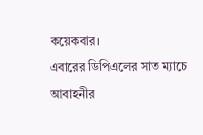কয়েকবার।
এবারের ডিপিএলের সাত ম্যাচে আবাহনীর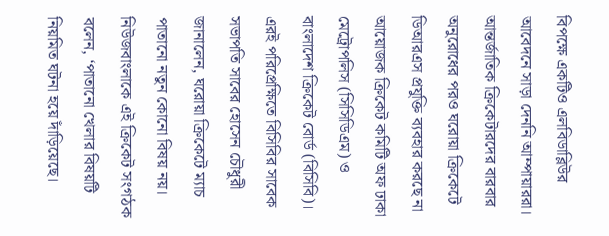বিপক্ষে একটিও এলবিডাব্লিউর আবেদনে সাড়া দেননি আম্পায়াররা। আন্তর্জাতিক ক্রিকেটারদের বারবার অনুরোধের পরও ঘরোয়া ক্রিকেটে ডিআরএস প্রযুক্তি ব্যবহার করছে না আয়োজক ক্রিকেট কমিটি অফ ঢাকা মেট্রোপলিস (সিসিডিএম) ও বাংলাদেশ ক্রিকেট বোর্ড (বিসিবি)।
এরই পরিপ্রেক্ষিতে বিসিবির সাবেক সভাপতি সাবের হোসেন চৌধুরী জানালেন, ঘরোয়া ক্রিকেটে ম্যাচ পাতানো নতুন কোনো বিষয় নয়।
নিউজবাংলাকে এই ক্রিকেট সংগঠক বলেন, ‘পাতানো খেলার বিষয়টি নিয়মিত ঘটনা হয়ে দাঁড়িয়েছে।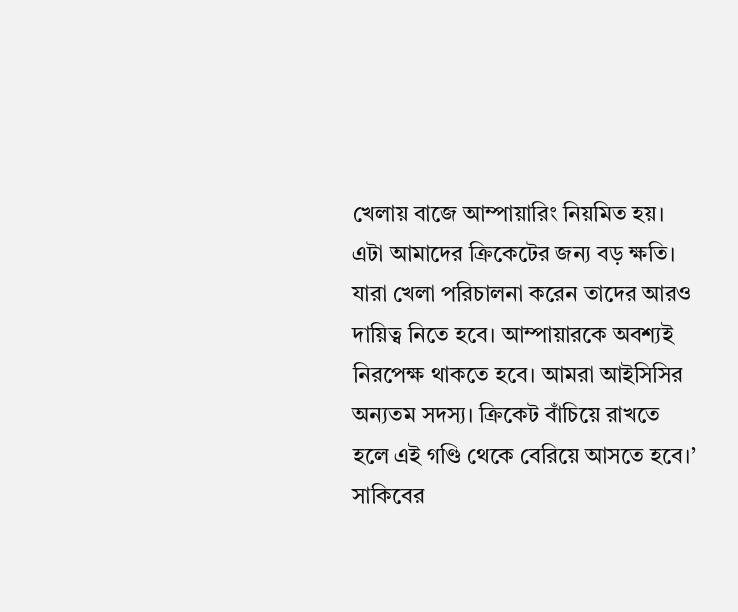খেলায় বাজে আম্পায়ারিং নিয়মিত হয়। এটা আমাদের ক্রিকেটের জন্য বড় ক্ষতি। যারা খেলা পরিচালনা করেন তাদের আরও দায়িত্ব নিতে হবে। আম্পায়ারকে অবশ্যই নিরপেক্ষ থাকতে হবে। আমরা আইসিসির অন্যতম সদস্য। ক্রিকেট বাঁচিয়ে রাখতে হলে এই গণ্ডি থেকে বেরিয়ে আসতে হবে।’
সাকিবের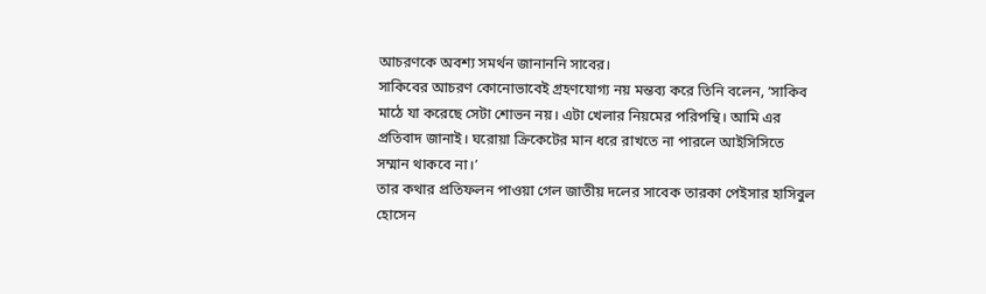আচরণকে অবশ্য সমর্থন জানাননি সাবের।
সাকিবের আচরণ কোনোভাবেই গ্রহণযোগ্য নয় মন্তব্য করে তিনি বলেন, ‘সাকিব মাঠে যা করেছে সেটা শোভন নয়। এটা খেলার নিয়মের পরিপন্থি। আমি এর প্রতিবাদ জানাই। ঘরোয়া ক্রিকেটের মান ধরে রাখতে না পারলে আইসিসিতে সম্মান থাকবে না।’
তার কথার প্রতিফলন পাওয়া গেল জাতীয় দলের সাবেক তারকা পেইসার হাসিবুল হোসেন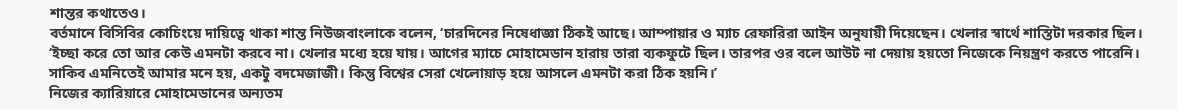শান্তর কথাতেও।
বর্তমানে বিসিবির কোচিংয়ে দায়িত্বে থাকা শান্ত নিউজবাংলাকে বলেন, ‘চারদিনের নিষেধাজ্ঞা ঠিকই আছে। আম্পায়ার ও ম্যাচ রেফারিরা আইন অনুযায়ী দিয়েছেন। খেলার স্বার্থে শাস্তিটা দরকার ছিল।
‘ইচ্ছা করে তো আর কেউ এমনটা করবে না। খেলার মধ্যে হয়ে যায়। আগের ম্যাচে মোহামেডান হারায় তারা ব্যকফুটে ছিল। তারপর ওর বলে আউট না দেয়ায় হয়তো নিজেকে নিয়ন্ত্রণ করতে পারেনি। সাকিব এমনিতেই আমার মনে হয়, একটু বদমেজাজী। কিন্তু বিশ্বের সেরা খেলোয়াড় হয়ে আসলে এমনটা করা ঠিক হয়নি।’
নিজের ক্যারিয়ারে মোহামেডানের অন্যতম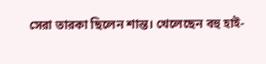সেরা তারকা ছিলেন শান্ত। খেলেছেন বহু হাই-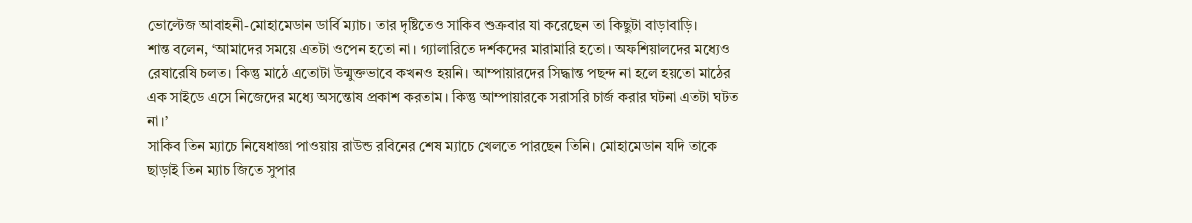ভোল্টেজ আবাহনী-মোহামেডান ডার্বি ম্যাচ। তার দৃষ্টিতেও সাকিব শুক্রবার যা করেছেন তা কিছুটা বাড়াবাড়ি।
শান্ত বলেন, ‘আমাদের সময়ে এতটা ওপেন হতো না। গ্যালারিতে দর্শকদের মারামারি হতো। অফশিয়ালদের মধ্যেও রেষারেষি চলত। কিন্তু মাঠে এতোটা উন্মুক্তভাবে কখনও হয়নি। আম্পায়ারদের সিদ্ধান্ত পছন্দ না হলে হয়তো মাঠের এক সাইডে এসে নিজেদের মধ্যে অসন্তোষ প্রকাশ করতাম। কিন্তু আম্পায়ারকে সরাসরি চার্জ করার ঘটনা এতটা ঘটত না।’
সাকিব তিন ম্যাচে নিষেধাজ্ঞা পাওয়ায় রাউন্ড রবিনের শেষ ম্যাচে খেলতে পারছেন তিনি। মোহামেডান যদি তাকে ছাড়াই তিন ম্যাচ জিতে সুপার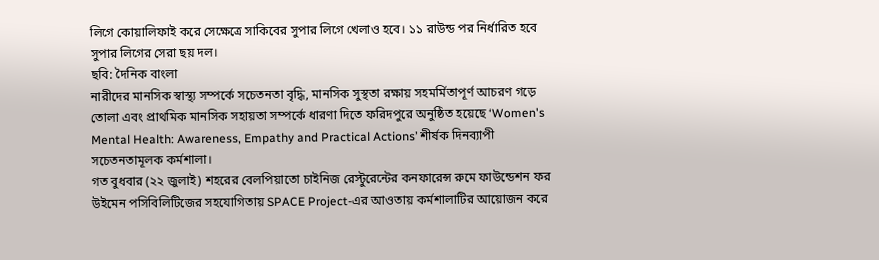লিগে কোয়ালিফাই করে সেক্ষেত্রে সাকিবের সুপার লিগে খেলাও হবে। ১১ রাউন্ড পর নির্ধারিত হবে সুপার লিগের সেরা ছয় দল।
ছবি: দৈনিক বাংলা
নারীদের মানসিক স্বাস্থ্য সম্পর্কে সচেতনতা বৃদ্ধি, মানসিক সুস্থতা রক্ষায় সহমর্মিতাপূর্ণ আচরণ গড়ে তোলা এবং প্রাথমিক মানসিক সহায়তা সম্পর্কে ধারণা দিতে ফরিদপুরে অনুষ্ঠিত হয়েছে ‘Women's Mental Health: Awareness, Empathy and Practical Actions’ শীর্ষক দিনব্যাপী সচেতনতামূলক কর্মশালা।
গত বুধবার (২২ জুলাই) শহরের বেলপিয়াতো চাইনিজ রেস্টুরেন্টের কনফারেন্স রুমে ফাউন্ডেশন ফর উইমেন পসিবিলিটিজের সহযোগিতায় SPACE Project-এর আওতায় কর্মশালাটির আয়োজন করে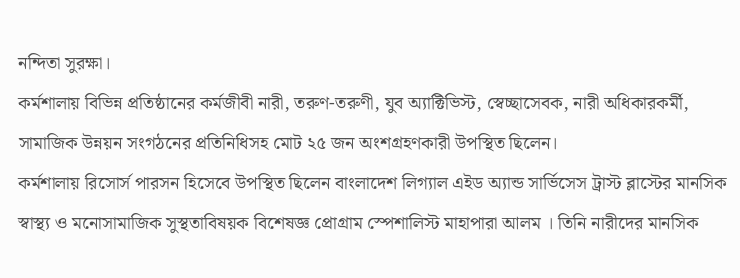নন্দিতা সুরক্ষা।
কর্মশালায় বিভিন্ন প্রতিষ্ঠানের কর্মজীবী নারী, তরুণ-তরুণী, যুব অ্যাক্টিভিস্ট, স্বেচ্ছাসেবক, নারী অধিকারকর্মী, সামাজিক উন্নয়ন সংগঠনের প্রতিনিধিসহ মোট ২৫ জন অংশগ্রহণকারী উপস্থিত ছিলেন।
কর্মশালায় রিসোর্স পারসন হিসেবে উপস্থিত ছিলেন বাংলাদেশ লিগ্যাল এইড অ্যান্ড সার্ভিসেস ট্রাস্ট ব্লাস্টের মানসিক স্বাস্থ্য ও মনোসামাজিক সুস্থতাবিষয়ক বিশেষজ্ঞ প্রোগ্রাম স্পেশালিস্ট মাহাপারা আলম । তিনি নারীদের মানসিক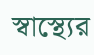স্বাস্থ্যের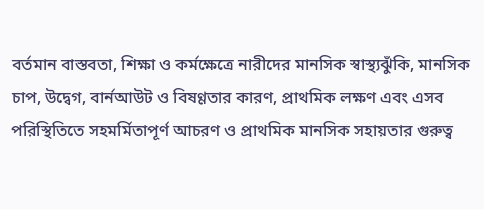বর্তমান বাস্তবতা, শিক্ষা ও কর্মক্ষেত্রে নারীদের মানসিক স্বাস্থ্যঝুঁকি, মানসিক চাপ, উদ্বেগ, বার্নআউট ও বিষণ্ণতার কারণ, প্রাথমিক লক্ষণ এবং এসব পরিস্থিতিতে সহমর্মিতাপূর্ণ আচরণ ও প্রাথমিক মানসিক সহায়তার গুরুত্ব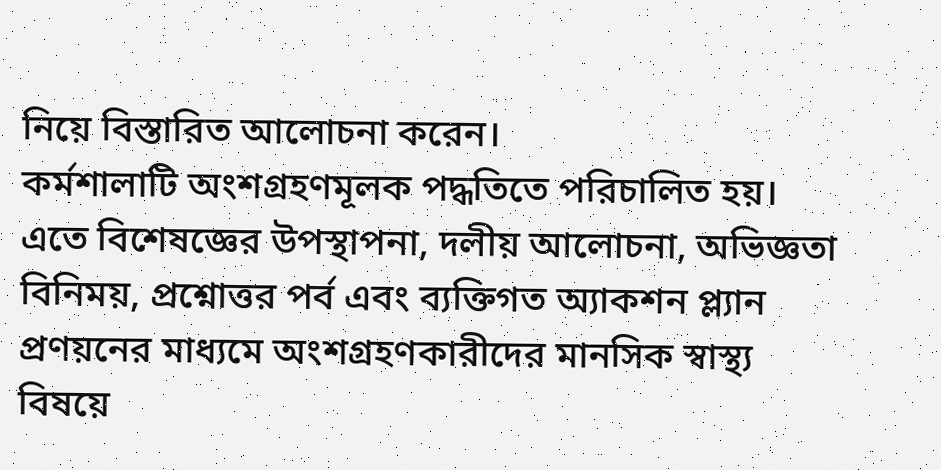নিয়ে বিস্তারিত আলোচনা করেন।
কর্মশালাটি অংশগ্রহণমূলক পদ্ধতিতে পরিচালিত হয়। এতে বিশেষজ্ঞের উপস্থাপনা, দলীয় আলোচনা, অভিজ্ঞতা বিনিময়, প্রশ্নোত্তর পর্ব এবং ব্যক্তিগত অ্যাকশন প্ল্যান প্রণয়নের মাধ্যমে অংশগ্রহণকারীদের মানসিক স্বাস্থ্য বিষয়ে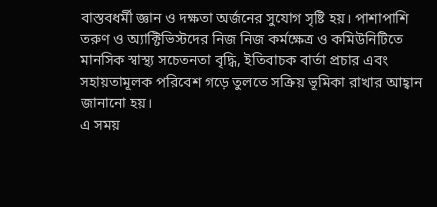বাস্তবধর্মী জ্ঞান ও দক্ষতা অর্জনের সুযোগ সৃষ্টি হয়। পাশাপাশি তরুণ ও অ্যাক্টিভিস্টদের নিজ নিজ কর্মক্ষেত্র ও কমিউনিটিতে মানসিক স্বাস্থ্য সচেতনতা বৃদ্ধি, ইতিবাচক বার্তা প্রচার এবং সহায়তামূলক পরিবেশ গড়ে তুলতে সক্রিয় ভূমিকা রাখার আহ্বান জানানো হয়।
এ সময়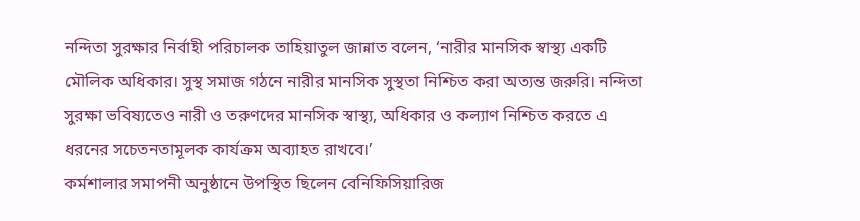নন্দিতা সুরক্ষার নির্বাহী পরিচালক তাহিয়াতুল জান্নাত বলেন, ‘নারীর মানসিক স্বাস্থ্য একটি মৌলিক অধিকার। সুস্থ সমাজ গঠনে নারীর মানসিক সুস্থতা নিশ্চিত করা অত্যন্ত জরুরি। নন্দিতা সুরক্ষা ভবিষ্যতেও নারী ও তরুণদের মানসিক স্বাস্থ্য, অধিকার ও কল্যাণ নিশ্চিত করতে এ ধরনের সচেতনতামূলক কার্যক্রম অব্যাহত রাখবে।’
কর্মশালার সমাপনী অনুষ্ঠানে উপস্থিত ছিলেন বেনিফিসিয়ারিজ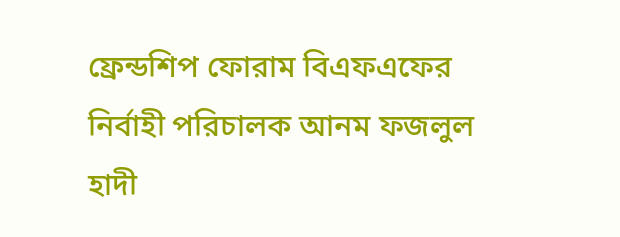ফ্রেন্ডশিপ ফোরাম বিএফএফের নির্বাহী পরিচালক আনম ফজলুল হাদী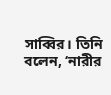সাব্বির। তিনি বলেন, ‘নারীর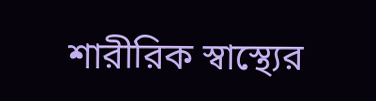শারীরিক স্বাস্থ্যের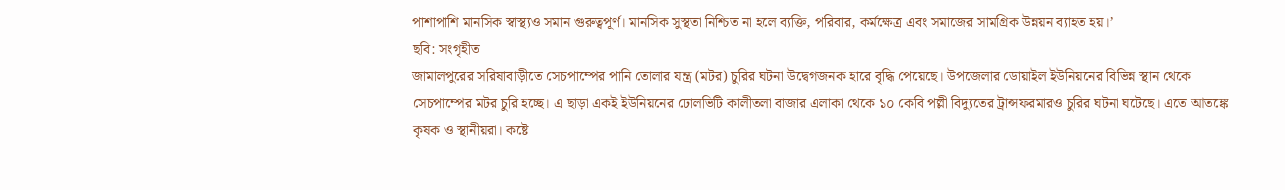পাশাপাশি মানসিক স্বাস্থ্যও সমান গুরুত্বপূর্ণ। মানসিক সুস্থতা নিশ্চিত না হলে ব্যক্তি, পরিবার, কর্মক্ষেত্র এবং সমাজের সামগ্রিক উন্নয়ন ব্যাহত হয়।’
ছবি: সংগৃহীত
জামালপুরের সরিষাবাড়ীতে সেচপাম্পের পানি তোলার যন্ত্র (মটর) চুরির ঘটনা উদ্বেগজনক হারে বৃদ্ধি পেয়েছে। উপজেলার ডোয়াইল ইউনিয়নের বিভিন্ন স্থান থেকে সেচপাম্পের মটর চুরি হচ্ছে। এ ছাড়া একই ইউনিয়নের ঢোলভিটি কালীতলা বাজার এলাকা থেকে ১০ কেবি পল্লী বিদ্যুতের ট্রান্সফরমারও চুরির ঘটনা ঘটেছে। এতে আতঙ্কে কৃষক ও স্থানীয়রা। কষ্টে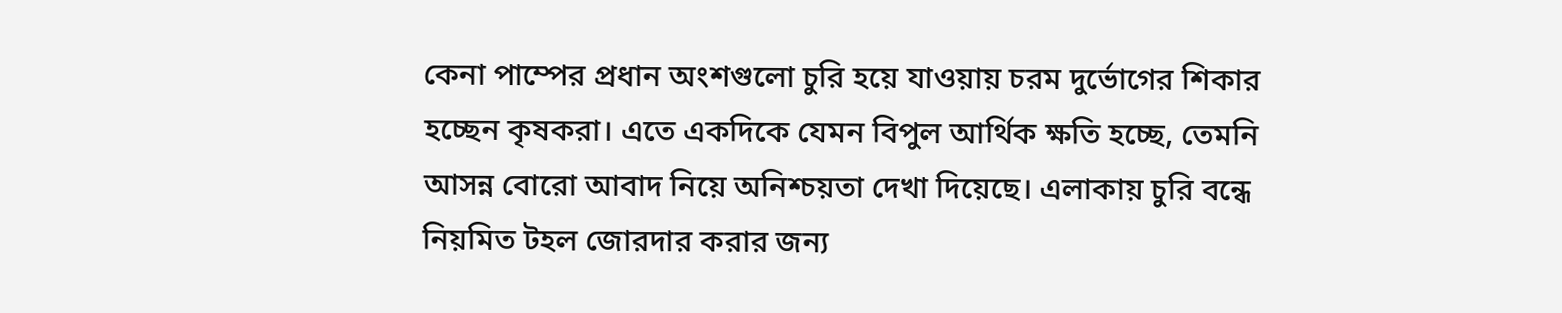কেনা পাম্পের প্রধান অংশগুলো চুরি হয়ে যাওয়ায় চরম দুর্ভোগের শিকার হচ্ছেন কৃষকরা। এতে একদিকে যেমন বিপুল আর্থিক ক্ষতি হচ্ছে, তেমনি আসন্ন বোরো আবাদ নিয়ে অনিশ্চয়তা দেখা দিয়েছে। এলাকায় চুরি বন্ধে নিয়মিত টহল জোরদার করার জন্য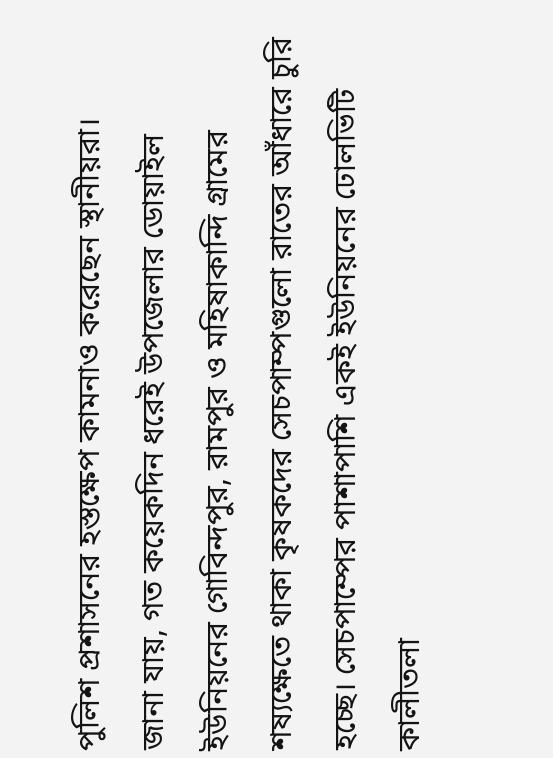পুলিশ প্রশাসনের হস্তক্ষেপ কামনাও করেছেন স্থানীয়রা।
জানা যায়, গত কয়েকদিন ধরেই উপজেলার ডোয়াইল ইউনিয়নের গোবিন্দপুর, রামপুর ও মহিষাকান্দি গ্রামের শষ্যক্ষেতে থাকা কৃষকদের সেচপাম্পগুলো রাতের আঁধারে চুরি হচ্ছে। সেচপাম্পের পাশাপাশি একই ইউনিয়নের ঢোলভিটি কালীতলা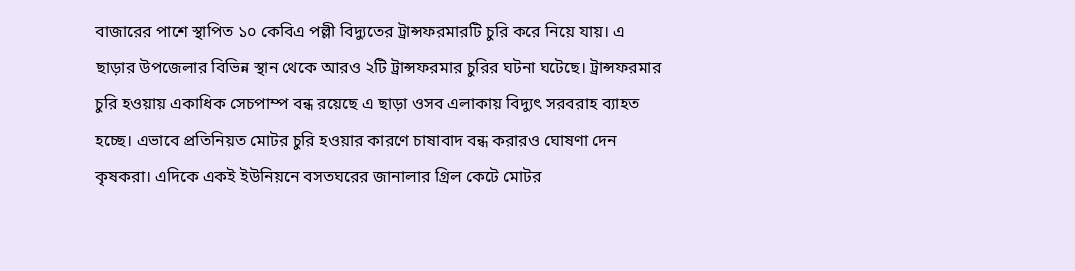বাজারের পাশে স্থাপিত ১০ কেবিএ পল্লী বিদ্যুতের ট্রান্সফরমারটি চুরি করে নিয়ে যায়। এ ছাড়ার উপজেলার বিভিন্ন স্থান থেকে আরও ২টি ট্রান্সফরমার চুরির ঘটনা ঘটেছে। ট্রান্সফরমার চুরি হওয়ায় একাধিক সেচপাম্প বন্ধ রয়েছে এ ছাড়া ওসব এলাকায় বিদ্যুৎ সরবরাহ ব্যাহত হচ্ছে। এভাবে প্রতিনিয়ত মোটর চুরি হওয়ার কারণে চাষাবাদ বন্ধ করারও ঘোষণা দেন কৃষকরা। এদিকে একই ইউনিয়নে বসতঘরের জানালার গ্রিল কেটে মোটর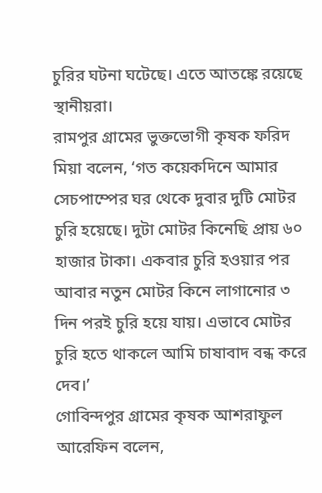চুরির ঘটনা ঘটেছে। এতে আতঙ্কে রয়েছে স্থানীয়রা।
রামপুর গ্রামের ভুক্তভোগী কৃষক ফরিদ মিয়া বলেন, ‘গত কয়েকদিনে আমার সেচপাম্পের ঘর থেকে দুবার দুটি মোটর চুরি হয়েছে। দুটা মোটর কিনেছি প্রায় ৬০ হাজার টাকা। একবার চুরি হওয়ার পর আবার নতুন মোটর কিনে লাগানোর ৩ দিন পরই চুরি হয়ে যায়। এভাবে মোটর চুরি হতে থাকলে আমি চাষাবাদ বন্ধ করে দেব।’
গোবিন্দপুর গ্রামের কৃষক আশরাফুল আরেফিন বলেন,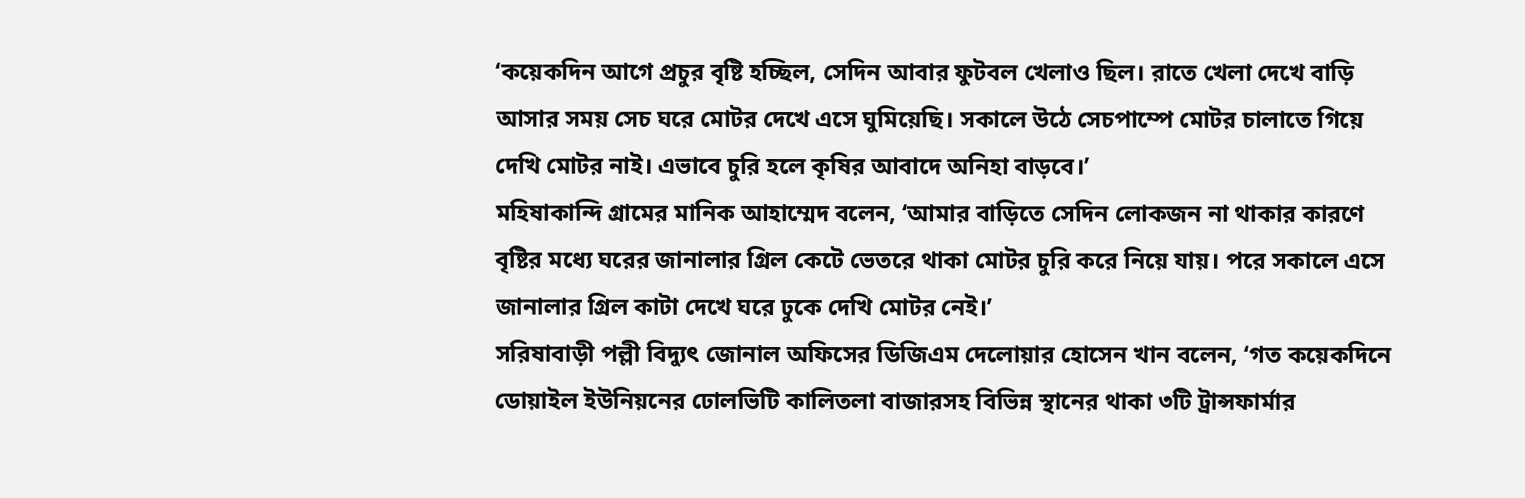‘কয়েকদিন আগে প্রচুর বৃষ্টি হচ্ছিল, সেদিন আবার ফুটবল খেলাও ছিল। রাতে খেলা দেখে বাড়ি আসার সময় সেচ ঘরে মোটর দেখে এসে ঘুমিয়েছি। সকালে উঠে সেচপাম্পে মোটর চালাতে গিয়ে দেখি মোটর নাই। এভাবে চুরি হলে কৃষির আবাদে অনিহা বাড়বে।’
মহিষাকান্দি গ্রামের মানিক আহাম্মেদ বলেন, ‘আমার বাড়িতে সেদিন লোকজন না থাকার কারণে বৃষ্টির মধ্যে ঘরের জানালার গ্রিল কেটে ভেতরে থাকা মোটর চুরি করে নিয়ে যায়। পরে সকালে এসে জানালার গ্রিল কাটা দেখে ঘরে ঢুকে দেখি মোটর নেই।’
সরিষাবাড়ী পল্লী বিদ্যুৎ জোনাল অফিসের ডিজিএম দেলোয়ার হোসেন খান বলেন, ‘গত কয়েকদিনে ডোয়াইল ইউনিয়নের ঢোলভিটি কালিতলা বাজারসহ বিভিন্ন স্থানের থাকা ৩টি ট্রান্সফার্মার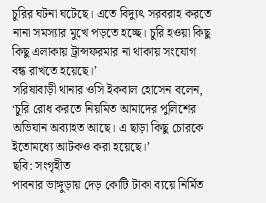চুরির ঘটনা ঘটেছে। এতে বিদ্যুৎ সরবরাহ করতে নানা সমস্যার মুখে পড়তে হচ্ছে। চুরি হওয়া কিছু কিছু এলাকায় ট্রান্সফরমার না থাকায় সংযোগ বন্ধ রাখতে হয়েছে।’
সরিষাবাড়ী থানার ওসি ইকবাল হোসেন বলেন, ‘চুরি রোধ করতে নিয়মিত আমাদের পুলিশের অভিযান অব্যাহত আছে। এ ছাড়া কিছু চোরকে ইতোমধ্যে আটকও করা হয়েছে।’
ছবি: সংগৃহীত
পাবনার ভাঙ্গুড়ায় দেড় কোটি টাকা ব্যয়ে নির্মিত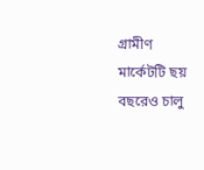গ্রামীণ মার্কেটটি ছয় বছরেও চালু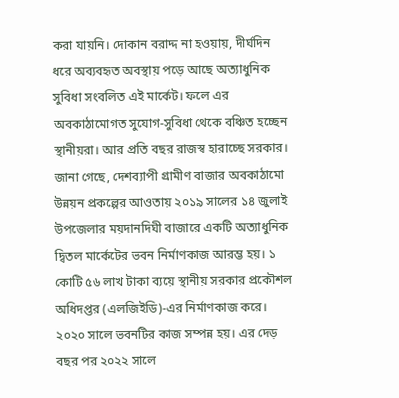করা যায়নি। দোকান বরাদ্দ না হওয়ায়, দীর্ঘদিন ধরে অব্যবহৃত অবস্থায় পড়ে আছে অত্যাধুনিক সুবিধা সংবলিত এই মার্কেট। ফলে এর অবকাঠামোগত সুযোগ-সুবিধা থেকে বঞ্চিত হচ্ছেন স্থানীয়রা। আর প্রতি বছর রাজস্ব হারাচ্ছে সরকার।
জানা গেছে, দেশব্যাপী গ্রামীণ বাজার অবকাঠামো উন্নয়ন প্রকল্পের আওতায় ২০১৯ সালের ১৪ জুলাই উপজেলার ময়দানদিঘী বাজারে একটি অত্যাধুনিক দ্বিতল মার্কেটের ভবন নির্মাণকাজ আরম্ভ হয়। ১ কোটি ৫৬ লাখ টাকা ব্যয়ে স্থানীয় সরকার প্রকৌশল অধিদপ্তর (এলজিইডি)-এর নির্মাণকাজ করে। ২০২০ সালে ভবনটির কাজ সম্পন্ন হয়। এর দেড় বছর পর ২০২২ সালে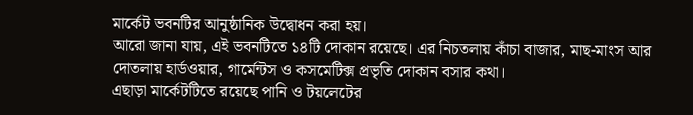মার্কেট ভবনটির আনুষ্ঠানিক উদ্বোধন করা হয়।
আরো জানা যায়, এই ভবনটিতে ১৪টি দোকান রয়েছে। এর নিচতলায় কাঁচা বাজার, মাছ-মাংস আর দোতলায় হার্ডওয়ার, গার্মেন্টস ও কসমেটিক্স প্রভৃতি দোকান বসার কথা।
এছাড়া মার্কেটটিতে রয়েছে পানি ও টয়লেটের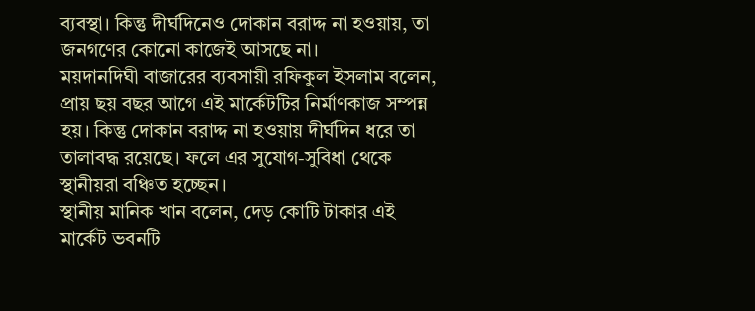ব্যবস্থা। কিন্তু দীর্ঘদিনেও দোকান বরাদ্দ না হওয়ায়, তা জনগণের কোনো কাজেই আসছে না।
ময়দানদিঘী বাজারের ব্যবসায়ী রফিকুল ইসলাম বলেন, প্রায় ছয় বছর আগে এই মার্কেটটির নির্মাণকাজ সম্পন্ন হয়। কিন্তু দোকান বরাদ্দ না হওয়ায় দীর্ঘদিন ধরে তা তালাবদ্ধ রয়েছে। ফলে এর সুযোগ-সুবিধা থেকে স্থানীয়রা বঞ্চিত হচ্ছেন।
স্থানীয় মানিক খান বলেন, দেড় কোটি টাকার এই মার্কেট ভবনটি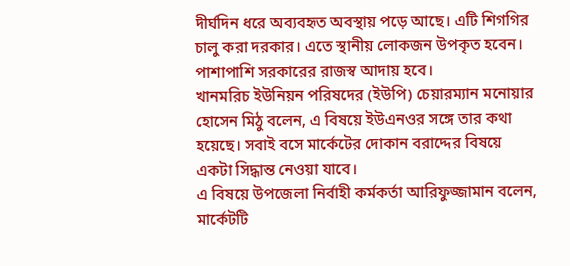দীর্ঘদিন ধরে অব্যবহৃত অবস্থায় পড়ে আছে। এটি শিগগির চালু করা দরকার। এতে স্থানীয় লোকজন উপকৃত হবেন। পাশাপাশি সরকারের রাজস্ব আদায় হবে।
খানমরিচ ইউনিয়ন পরিষদের (ইউপি) চেয়ারম্যান মনোয়ার হোসেন মিঠু বলেন, এ বিষয়ে ইউএনওর সঙ্গে তার কথা হয়েছে। সবাই বসে মার্কেটের দোকান বরাদ্দের বিষয়ে একটা সিদ্ধান্ত নেওয়া যাবে।
এ বিষয়ে উপজেলা নির্বাহী কর্মকর্তা আরিফুজ্জামান বলেন, মার্কেটটি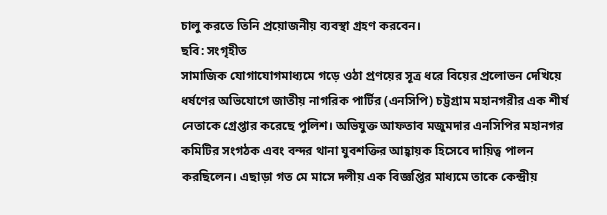চালু করতে তিনি প্রয়োজনীয় ব্যবস্থা গ্রহণ করবেন।
ছবি: সংগৃহীত
সামাজিক যোগাযোগমাধ্যমে গড়ে ওঠা প্রণয়ের সূত্র ধরে বিয়ের প্রলোভন দেখিয়ে ধর্ষণের অভিযোগে জাতীয় নাগরিক পার্টির (এনসিপি) চট্টগ্রাম মহানগরীর এক শীর্ষ নেতাকে গ্রেপ্তার করেছে পুলিশ। অভিযুক্ত আফতাব মজুমদার এনসিপির মহানগর কমিটির সংগঠক এবং বন্দর থানা যুবশক্তির আহ্বায়ক হিসেবে দায়িত্ব পালন করছিলেন। এছাড়া গত মে মাসে দলীয় এক বিজ্ঞপ্তির মাধ্যমে তাকে কেন্দ্রীয়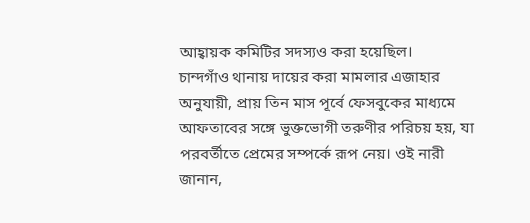আহ্বায়ক কমিটির সদস্যও করা হয়েছিল।
চান্দগাঁও থানায় দায়ের করা মামলার এজাহার অনুযায়ী, প্রায় তিন মাস পূর্বে ফেসবুকের মাধ্যমে আফতাবের সঙ্গে ভুক্তভোগী তরুণীর পরিচয় হয়, যা পরবর্তীতে প্রেমের সম্পর্কে রূপ নেয়। ওই নারী জানান,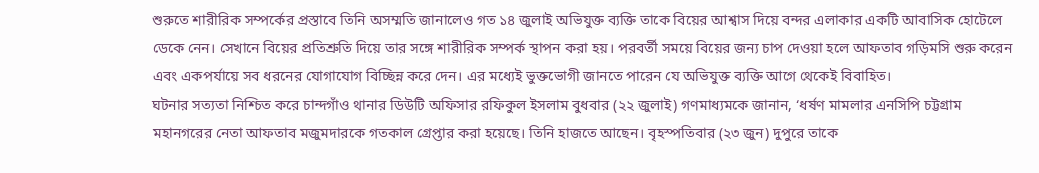শুরুতে শারীরিক সম্পর্কের প্রস্তাবে তিনি অসম্মতি জানালেও গত ১৪ জুলাই অভিযুক্ত ব্যক্তি তাকে বিয়ের আশ্বাস দিয়ে বন্দর এলাকার একটি আবাসিক হোটেলে ডেকে নেন। সেখানে বিয়ের প্রতিশ্রুতি দিয়ে তার সঙ্গে শারীরিক সম্পর্ক স্থাপন করা হয়। পরবর্তী সময়ে বিয়ের জন্য চাপ দেওয়া হলে আফতাব গড়িমসি শুরু করেন এবং একপর্যায়ে সব ধরনের যোগাযোগ বিচ্ছিন্ন করে দেন। এর মধ্যেই ভুক্তভোগী জানতে পারেন যে অভিযুক্ত ব্যক্তি আগে থেকেই বিবাহিত।
ঘটনার সত্যতা নিশ্চিত করে চান্দগাঁও থানার ডিউটি অফিসার রফিকুল ইসলাম বুধবার (২২ জুলাই) গণমাধ্যমকে জানান, ‘ধর্ষণ মামলার এনসিপি চট্টগ্রাম মহানগরের নেতা আফতাব মজুমদারকে গতকাল গ্রেপ্তার করা হয়েছে। তিনি হাজতে আছেন। বৃহস্পতিবার (২৩ জুন) দুপুরে তাকে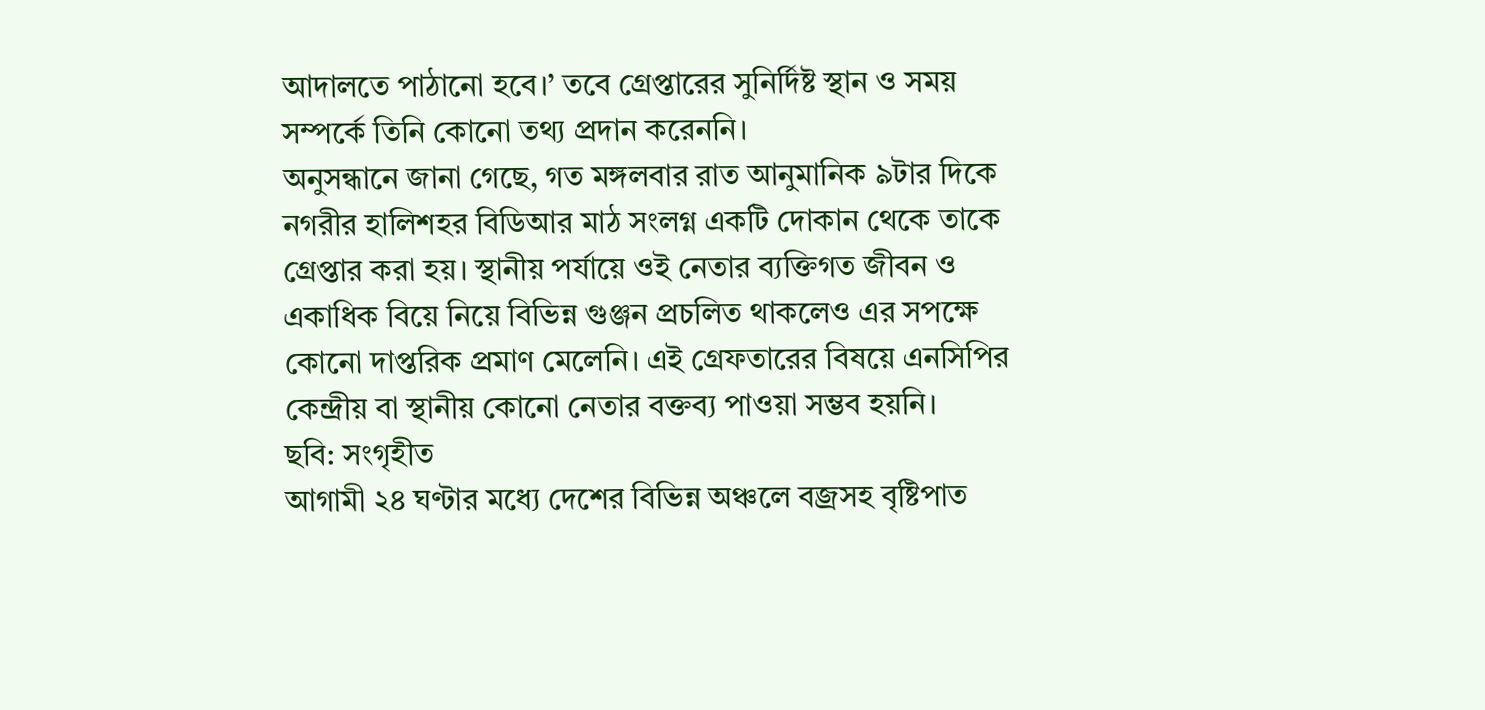আদালতে পাঠানো হবে।’ তবে গ্রেপ্তারের সুনির্দিষ্ট স্থান ও সময় সম্পর্কে তিনি কোনো তথ্য প্রদান করেননি।
অনুসন্ধানে জানা গেছে, গত মঙ্গলবার রাত আনুমানিক ৯টার দিকে নগরীর হালিশহর বিডিআর মাঠ সংলগ্ন একটি দোকান থেকে তাকে গ্রেপ্তার করা হয়। স্থানীয় পর্যায়ে ওই নেতার ব্যক্তিগত জীবন ও একাধিক বিয়ে নিয়ে বিভিন্ন গুঞ্জন প্রচলিত থাকলেও এর সপক্ষে কোনো দাপ্তরিক প্রমাণ মেলেনি। এই গ্রেফতারের বিষয়ে এনসিপির কেন্দ্রীয় বা স্থানীয় কোনো নেতার বক্তব্য পাওয়া সম্ভব হয়নি।
ছবি: সংগৃহীত
আগামী ২৪ ঘণ্টার মধ্যে দেশের বিভিন্ন অঞ্চলে বজ্রসহ বৃষ্টিপাত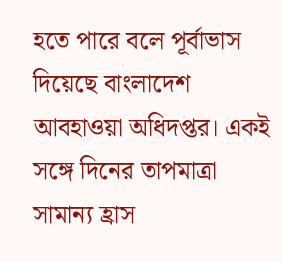হতে পারে বলে পূর্বাভাস দিয়েছে বাংলাদেশ আবহাওয়া অধিদপ্তর। একই সঙ্গে দিনের তাপমাত্রা সামান্য হ্রাস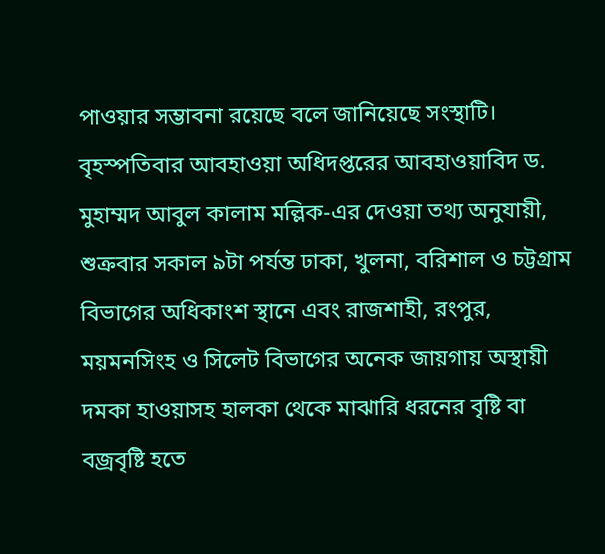পাওয়ার সম্ভাবনা রয়েছে বলে জানিয়েছে সংস্থাটি। বৃহস্পতিবার আবহাওয়া অধিদপ্তরের আবহাওয়াবিদ ড. মুহাম্মদ আবুল কালাম মল্লিক-এর দেওয়া তথ্য অনুযায়ী, শুক্রবার সকাল ৯টা পর্যন্ত ঢাকা, খুলনা, বরিশাল ও চট্টগ্রাম বিভাগের অধিকাংশ স্থানে এবং রাজশাহী, রংপুর, ময়মনসিংহ ও সিলেট বিভাগের অনেক জায়গায় অস্থায়ী দমকা হাওয়াসহ হালকা থেকে মাঝারি ধরনের বৃষ্টি বা বজ্রবৃষ্টি হতে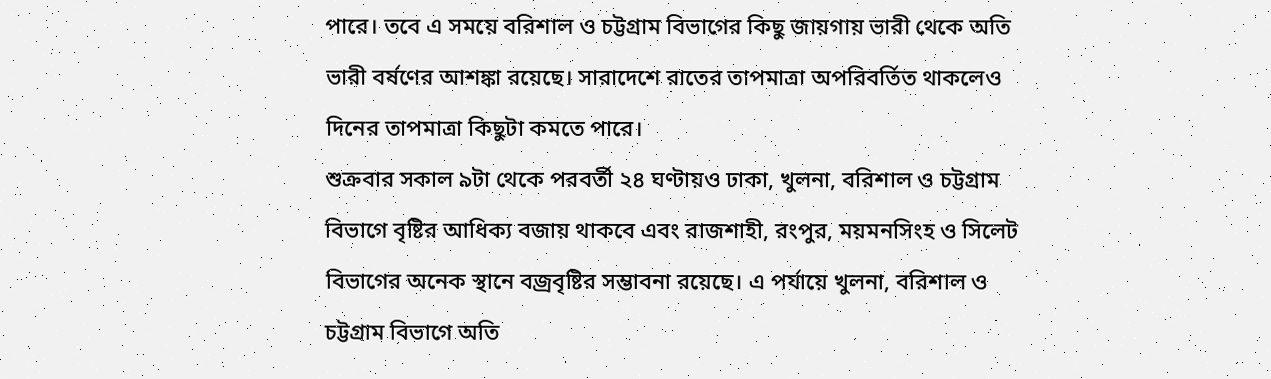পারে। তবে এ সময়ে বরিশাল ও চট্টগ্রাম বিভাগের কিছু জায়গায় ভারী থেকে অতি ভারী বর্ষণের আশঙ্কা রয়েছে। সারাদেশে রাতের তাপমাত্রা অপরিবর্তিত থাকলেও দিনের তাপমাত্রা কিছুটা কমতে পারে।
শুক্রবার সকাল ৯টা থেকে পরবর্তী ২৪ ঘণ্টায়ও ঢাকা, খুলনা, বরিশাল ও চট্টগ্রাম বিভাগে বৃষ্টির আধিক্য বজায় থাকবে এবং রাজশাহী, রংপুর, ময়মনসিংহ ও সিলেট বিভাগের অনেক স্থানে বজ্রবৃষ্টির সম্ভাবনা রয়েছে। এ পর্যায়ে খুলনা, বরিশাল ও চট্টগ্রাম বিভাগে অতি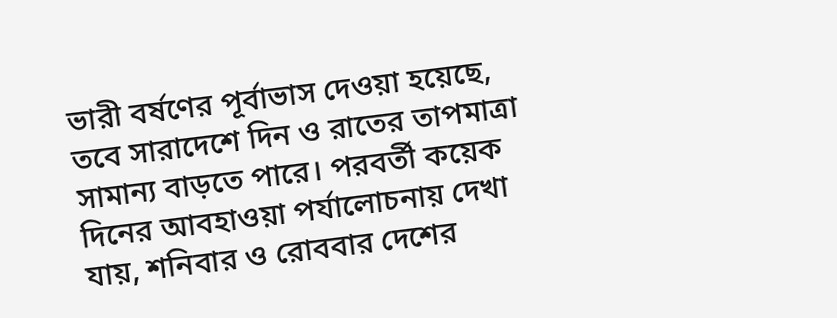ভারী বর্ষণের পূর্বাভাস দেওয়া হয়েছে, তবে সারাদেশে দিন ও রাতের তাপমাত্রা সামান্য বাড়তে পারে। পরবর্তী কয়েক দিনের আবহাওয়া পর্যালোচনায় দেখা যায়, শনিবার ও রোববার দেশের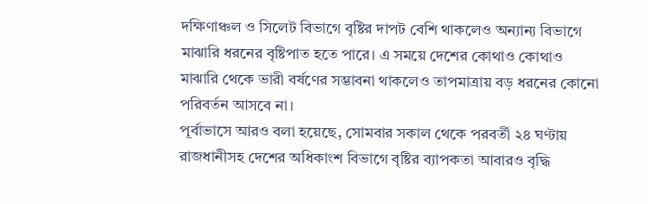দক্ষিণাঞ্চল ও সিলেট বিভাগে বৃষ্টির দাপট বেশি থাকলেও অন্যান্য বিভাগে মাঝারি ধরনের বৃষ্টিপাত হতে পারে। এ সময়ে দেশের কোথাও কোথাও মাঝারি থেকে ভারী বর্ষণের সম্ভাবনা থাকলেও তাপমাত্রায় বড় ধরনের কোনো পরিবর্তন আসবে না।
পূর্বাভাসে আরও বলা হয়েছে, সোমবার সকাল থেকে পরবর্তী ২৪ ঘণ্টায় রাজধানীসহ দেশের অধিকাংশ বিভাগে বৃষ্টির ব্যাপকতা আবারও বৃদ্ধি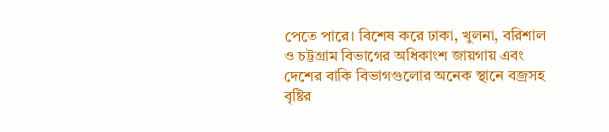পেতে পারে। বিশেষ করে ঢাকা, খুলনা, বরিশাল ও চট্টগ্রাম বিভাগের অধিকাংশ জায়গায় এবং দেশের বাকি বিভাগগুলোর অনেক স্থানে বজ্রসহ বৃষ্টির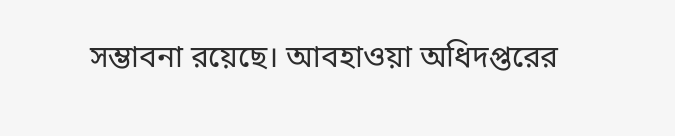সম্ভাবনা রয়েছে। আবহাওয়া অধিদপ্তরের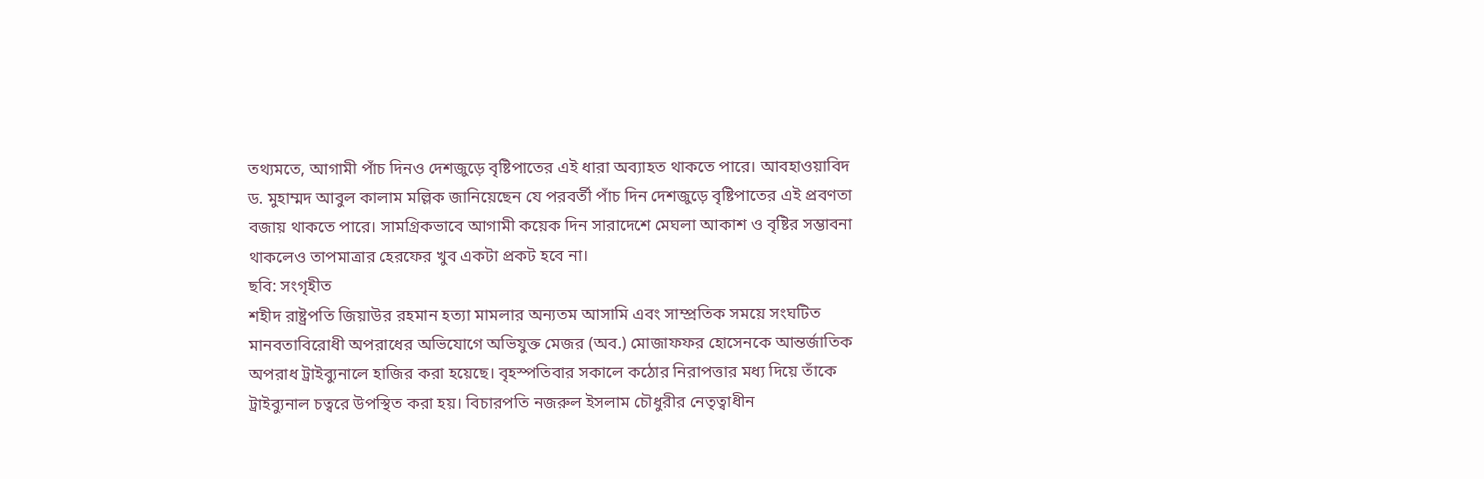তথ্যমতে, আগামী পাঁচ দিনও দেশজুড়ে বৃষ্টিপাতের এই ধারা অব্যাহত থাকতে পারে। আবহাওয়াবিদ ড. মুহাম্মদ আবুল কালাম মল্লিক জানিয়েছেন যে পরবর্তী পাঁচ দিন দেশজুড়ে বৃষ্টিপাতের এই প্রবণতা বজায় থাকতে পারে। সামগ্রিকভাবে আগামী কয়েক দিন সারাদেশে মেঘলা আকাশ ও বৃষ্টির সম্ভাবনা থাকলেও তাপমাত্রার হেরফের খুব একটা প্রকট হবে না।
ছবি: সংগৃহীত
শহীদ রাষ্ট্রপতি জিয়াউর রহমান হত্যা মামলার অন্যতম আসামি এবং সাম্প্রতিক সময়ে সংঘটিত মানবতাবিরোধী অপরাধের অভিযোগে অভিযুক্ত মেজর (অব.) মোজাফফর হোসেনকে আন্তর্জাতিক অপরাধ ট্রাইব্যুনালে হাজির করা হয়েছে। বৃহস্পতিবার সকালে কঠোর নিরাপত্তার মধ্য দিয়ে তাঁকে ট্রাইব্যুনাল চত্বরে উপস্থিত করা হয়। বিচারপতি নজরুল ইসলাম চৌধুরীর নেতৃত্বাধীন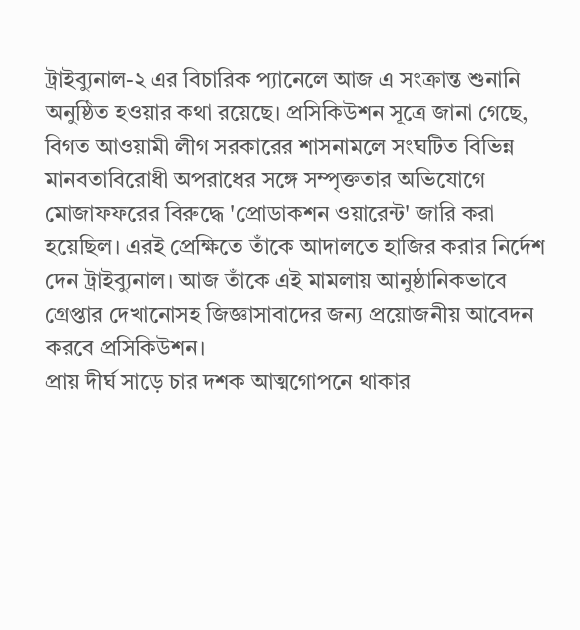ট্রাইব্যুনাল-২ এর বিচারিক প্যানেলে আজ এ সংক্রান্ত শুনানি অনুষ্ঠিত হওয়ার কথা রয়েছে। প্রসিকিউশন সূত্রে জানা গেছে, বিগত আওয়ামী লীগ সরকারের শাসনামলে সংঘটিত বিভিন্ন মানবতাবিরোধী অপরাধের সঙ্গে সম্পৃক্ততার অভিযোগে মোজাফফরের বিরুদ্ধে 'প্রোডাকশন ওয়ারেন্ট' জারি করা হয়েছিল। এরই প্রেক্ষিতে তাঁকে আদালতে হাজির করার নির্দেশ দেন ট্রাইব্যুনাল। আজ তাঁকে এই মামলায় আনুষ্ঠানিকভাবে গ্রেপ্তার দেখানোসহ জিজ্ঞাসাবাদের জন্য প্রয়োজনীয় আবেদন করবে প্রসিকিউশন।
প্রায় দীর্ঘ সাড়ে চার দশক আত্মগোপনে থাকার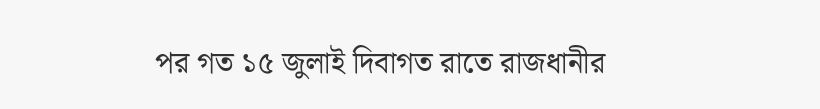পর গত ১৫ জুলাই দিবাগত রাতে রাজধানীর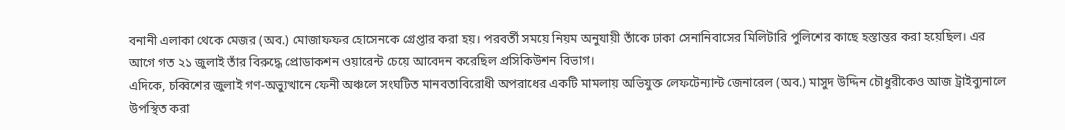বনানী এলাকা থেকে মেজর (অব.) মোজাফফর হোসেনকে গ্রেপ্তার করা হয়। পরবর্তী সময়ে নিয়ম অনুযায়ী তাঁকে ঢাকা সেনানিবাসের মিলিটারি পুলিশের কাছে হস্তান্তর করা হয়েছিল। এর আগে গত ২১ জুলাই তাঁর বিরুদ্ধে প্রোডাকশন ওয়ারেন্ট চেয়ে আবেদন করেছিল প্রসিকিউশন বিভাগ।
এদিকে, চব্বিশের জুলাই গণ-অভ্যুত্থানে ফেনী অঞ্চলে সংঘটিত মানবতাবিরোধী অপরাধের একটি মামলায় অভিযুক্ত লেফটেন্যান্ট জেনারেল (অব.) মাসুদ উদ্দিন চৌধুরীকেও আজ ট্রাইব্যুনালে উপস্থিত করা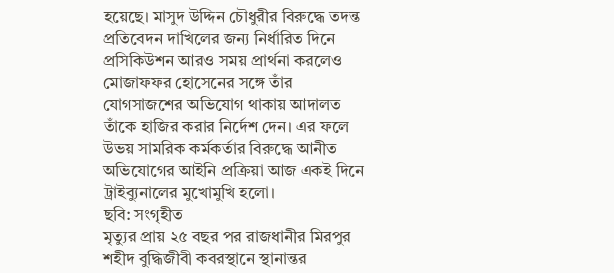হয়েছে। মাসুদ উদ্দিন চৌধুরীর বিরুদ্ধে তদন্ত প্রতিবেদন দাখিলের জন্য নির্ধারিত দিনে প্রসিকিউশন আরও সময় প্রার্থনা করলেও মোজাফফর হোসেনের সঙ্গে তাঁর যোগসাজশের অভিযোগ থাকায় আদালত তাঁকে হাজির করার নির্দেশ দেন। এর ফলে উভয় সামরিক কর্মকর্তার বিরুদ্ধে আনীত অভিযোগের আইনি প্রক্রিয়া আজ একই দিনে ট্রাইব্যুনালের মুখোমুখি হলো।
ছবি: সংগৃহীত
মৃত্যুর প্রায় ২৫ বছর পর রাজধানীর মিরপুর শহীদ বুদ্ধিজীবী কবরস্থানে স্থানান্তর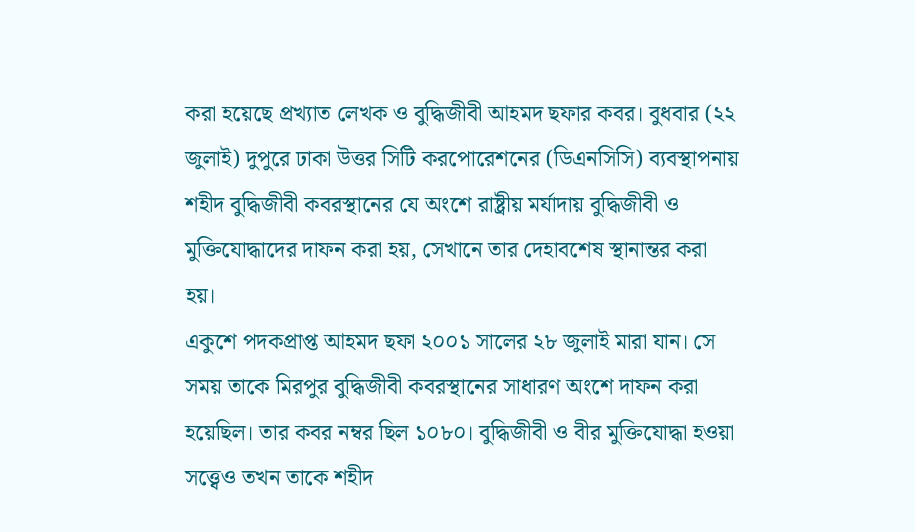করা হয়েছে প্রখ্যাত লেখক ও বুদ্ধিজীবী আহমদ ছফার কবর। বুধবার (২২ জুলাই) দুপুরে ঢাকা উত্তর সিটি করপোরেশনের (ডিএনসিসি) ব্যবস্থাপনায় শহীদ বুদ্ধিজীবী কবরস্থানের যে অংশে রাষ্ট্রীয় মর্যাদায় বুদ্ধিজীবী ও মুক্তিযোদ্ধাদের দাফন করা হয়, সেখানে তার দেহাবশেষ স্থানান্তর করা হয়।
একুশে পদকপ্রাপ্ত আহমদ ছফা ২০০১ সালের ২৮ জুলাই মারা যান। সে সময় তাকে মিরপুর বুদ্ধিজীবী কবরস্থানের সাধারণ অংশে দাফন করা হয়েছিল। তার কবর নম্বর ছিল ১০৮০। বুদ্ধিজীবী ও বীর মুক্তিযোদ্ধা হওয়া সত্ত্বেও তখন তাকে শহীদ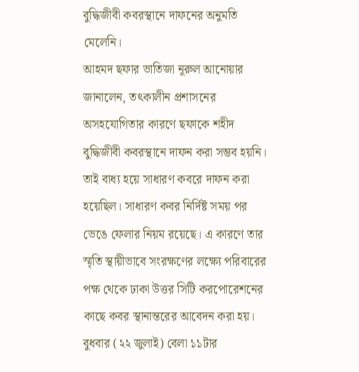বুদ্ধিজীবী কবরস্থানে দাফনের অনুমতি মেলেনি।
আহমদ ছফার ভাতিজা নূরুল আনোয়ার জানালেন, তৎকালীন প্রশাসনের অসহযোগিতার কারণে ছফাকে শহীদ বুদ্ধিজীবী কবরস্থানে দাফন করা সম্ভব হয়নি। তাই বাধ্য হয়ে সাধারণ কবরে দাফন করা হয়েছিল। সাধারণ কবর নির্দিষ্ট সময় পর ভেঙে ফেলার নিয়ম রয়েছে। এ কারণে তার স্মৃতি স্থায়ীভাবে সংরক্ষণের লক্ষ্যে পরিবারের পক্ষ থেকে ঢাকা উত্তর সিটি করপোরেশনের কাছে কবর স্থানান্তরের আবেদন করা হয়।
বুধবার (২২ জুলাই) বেলা ১১টার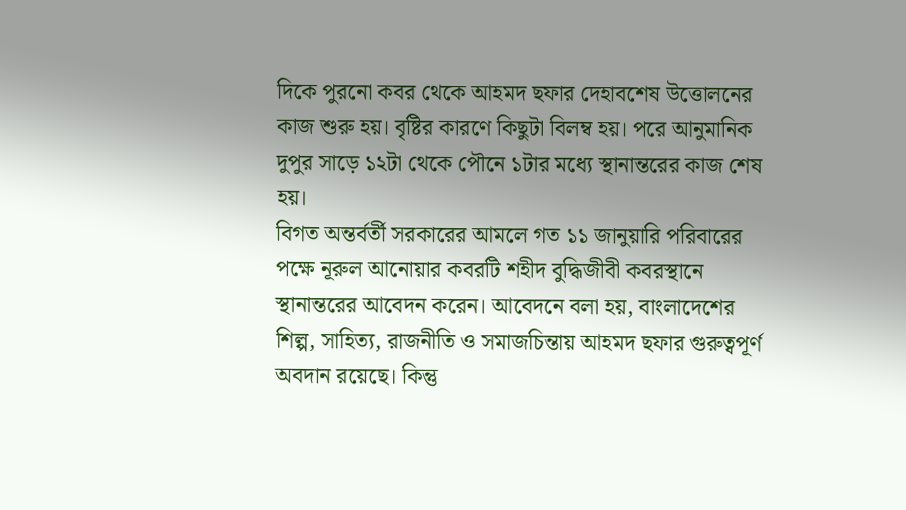দিকে পুরনো কবর থেকে আহমদ ছফার দেহাবশেষ উত্তোলনের কাজ শুরু হয়। বৃষ্টির কারণে কিছুটা বিলম্ব হয়। পরে আনুমানিক দুপুর সাড়ে ১২টা থেকে পৌনে ১টার মধ্যে স্থানান্তরের কাজ শেষ হয়।
বিগত অন্তর্বর্তী সরকারের আমলে গত ১১ জানুয়ারি পরিবারের পক্ষে নূরুল আনোয়ার কবরটি শহীদ বুদ্ধিজীবী কবরস্থানে স্থানান্তরের আবেদন করেন। আবেদনে বলা হয়, বাংলাদেশের শিল্প, সাহিত্য, রাজনীতি ও সমাজচিন্তায় আহমদ ছফার গুরুত্বপূর্ণ অবদান রয়েছে। কিন্তু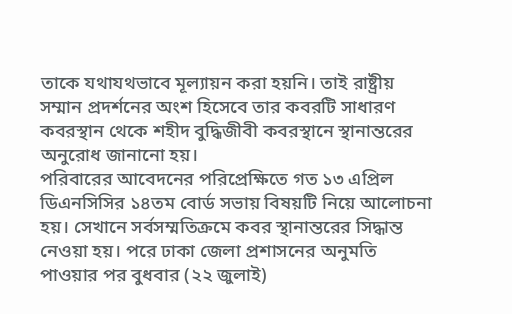তাকে যথাযথভাবে মূল্যায়ন করা হয়নি। তাই রাষ্ট্রীয় সম্মান প্রদর্শনের অংশ হিসেবে তার কবরটি সাধারণ কবরস্থান থেকে শহীদ বুদ্ধিজীবী কবরস্থানে স্থানান্তরের অনুরোধ জানানো হয়।
পরিবারের আবেদনের পরিপ্রেক্ষিতে গত ১৩ এপ্রিল ডিএনসিসির ১৪তম বোর্ড সভায় বিষয়টি নিয়ে আলোচনা হয়। সেখানে সর্বসম্মতিক্রমে কবর স্থানান্তরের সিদ্ধান্ত নেওয়া হয়। পরে ঢাকা জেলা প্রশাসনের অনুমতি পাওয়ার পর বুধবার (২২ জুলাই)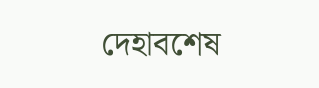দেহাবশেষ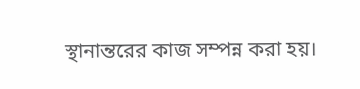স্থানান্তরের কাজ সম্পন্ন করা হয়।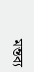মন্তব্য